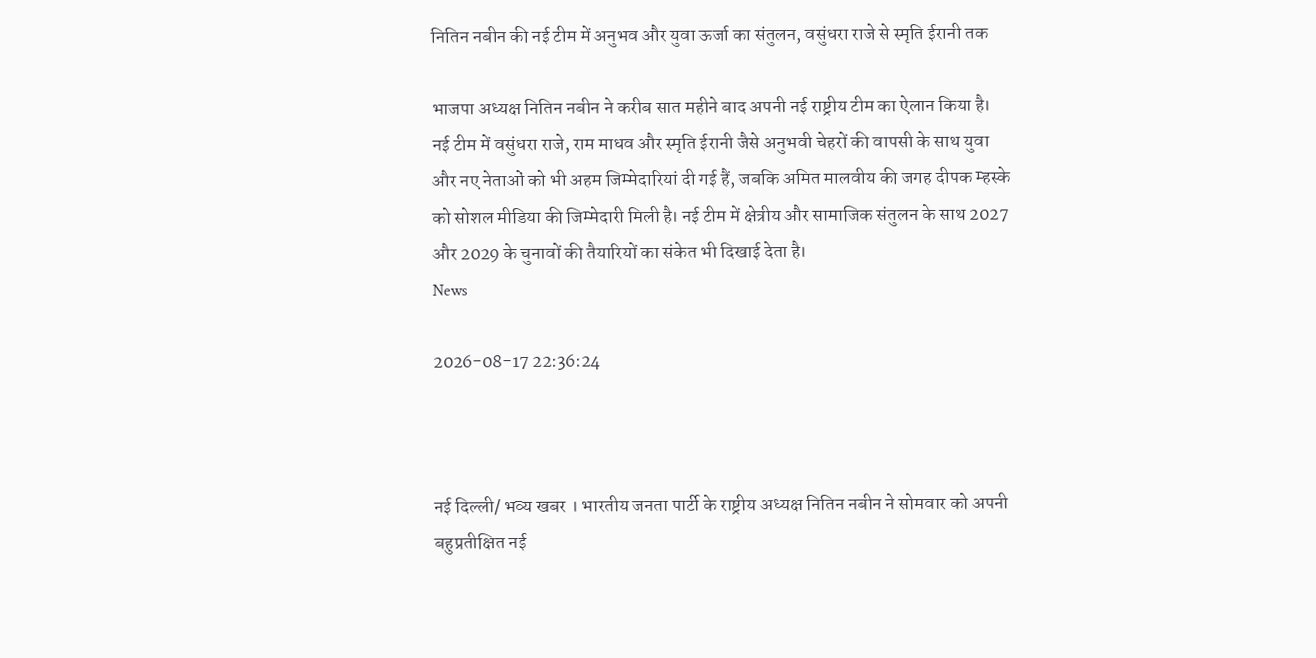नितिन नबीन की नई टीम में अनुभव और युवा ऊर्जा का संतुलन, वसुंधरा राजे से स्मृति ईरानी तक

भाजपा अध्यक्ष नितिन नबीन ने करीब सात महीने बाद अपनी नई राष्ट्रीय टीम का ऐलान किया है। नई टीम में वसुंधरा राजे, राम माधव और स्मृति ईरानी जैसे अनुभवी चेहरों की वापसी के साथ युवा और नए नेताओं को भी अहम जिम्मेदारियां दी गई हैं, जबकि अमित मालवीय की जगह दीपक म्हस्के को सोशल मीडिया की जिम्मेदारी मिली है। नई टीम में क्षेत्रीय और सामाजिक संतुलन के साथ 2027 और 2029 के चुनावों की तैयारियों का संकेत भी दिखाई देता है।
News

2026-08-17 22:36:24



नई दिल्ली/ भव्य खबर । भारतीय जनता पार्टी के राष्ट्रीय अध्यक्ष नितिन नबीन ने सोमवार को अपनी बहुप्रतीक्षित नई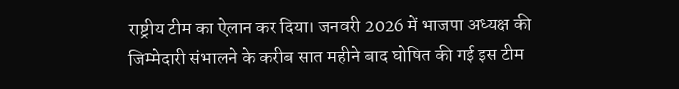राष्ट्रीय टीम का ऐलान कर दिया। जनवरी 2026 में भाजपा अध्यक्ष की जिम्मेदारी संभालने के करीब सात महीने बाद घोषित की गई इस टीम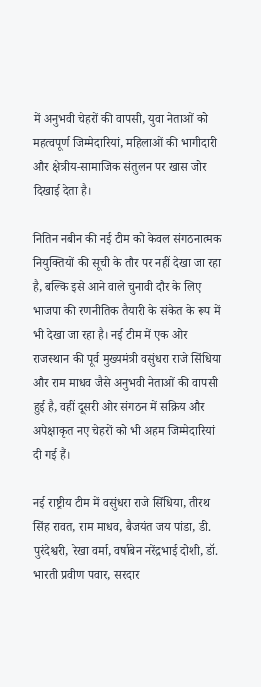में अनुभवी चेहरों की वापसी, युवा नेताओं को महत्वपूर्ण जिम्मेदारियां, महिलाओं की भागीदारी और क्षेत्रीय-सामाजिक संतुलन पर खास जोर दिखाई देता है।

नितिन नबीन की नई टीम को केवल संगठनात्मक नियुक्तियों की सूची के तौर पर नहीं देखा जा रहा है, बल्कि इसे आने वाले चुनावी दौर के लिए भाजपा की रणनीतिक तैयारी के संकेत के रूप में भी देखा जा रहा है। नई टीम में एक ओर राजस्थान की पूर्व मुख्यमंत्री वसुंधरा राजे सिंधिया और राम माधव जैसे अनुभवी नेताओं की वापसी हुई है, वहीं दूसरी ओर संगठन में सक्रिय और अपेक्षाकृत नए चेहरों को भी अहम जिम्मेदारियां दी गई हैं।

नई राष्ट्रीय टीम में वसुंधरा राजे सिंधिया, तीरथ सिंह रावत, राम माधव, बैजयंत जय पांडा, डी. पुरंदेश्वरी, रेखा वर्मा, वर्षाबेन नरेंद्रभाई दोशी, डॉ. भारती प्रवीण पवार, सरदार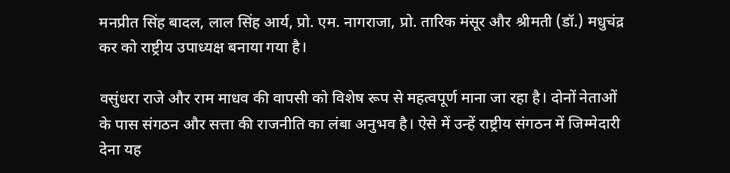मनप्रीत सिंह बादल, लाल सिंह आर्य, प्रो. एम. नागराजा, प्रो. तारिक मंसूर और श्रीमती (डॉ.) मधुचंद्र कर को राष्ट्रीय उपाध्यक्ष बनाया गया है।

वसुंधरा राजे और राम माधव की वापसी को विशेष रूप से महत्वपूर्ण माना जा रहा है। दोनों नेताओं के पास संगठन और सत्ता की राजनीति का लंबा अनुभव है। ऐसे में उन्हें राष्ट्रीय संगठन में जिम्मेदारी देना यह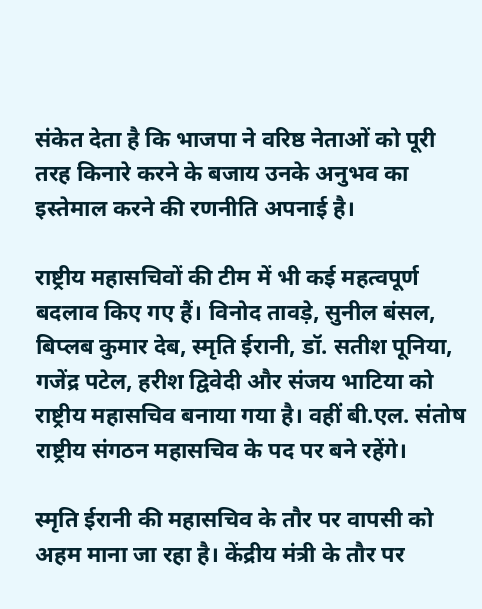संकेत देता है कि भाजपा ने वरिष्ठ नेताओं को पूरी तरह किनारे करने के बजाय उनके अनुभव का इस्तेमाल करने की रणनीति अपनाई है।

राष्ट्रीय महासचिवों की टीम में भी कई महत्वपूर्ण बदलाव किए गए हैं। विनोद तावड़े, सुनील बंसल, बिप्लब कुमार देब, स्मृति ईरानी, डॉ. सतीश पूनिया, गजेंद्र पटेल, हरीश द्विवेदी और संजय भाटिया को राष्ट्रीय महासचिव बनाया गया है। वहीं बी.एल. संतोष राष्ट्रीय संगठन महासचिव के पद पर बने रहेंगे।

स्मृति ईरानी की महासचिव के तौर पर वापसी को अहम माना जा रहा है। केंद्रीय मंत्री के तौर पर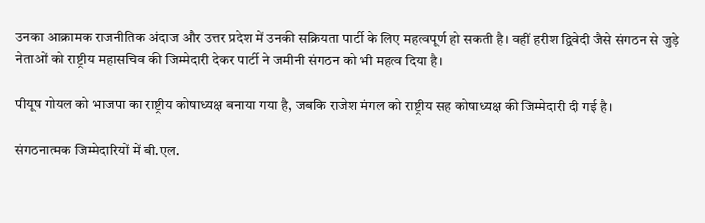उनका आक्रामक राजनीतिक अंदाज और उत्तर प्रदेश में उनकी सक्रियता पार्टी के लिए महत्वपूर्ण हो सकती है। वहीं हरीश द्विवेदी जैसे संगठन से जुड़े नेताओं को राष्ट्रीय महासचिव की जिम्मेदारी देकर पार्टी ने जमीनी संगठन को भी महत्व दिया है।

पीयूष गोयल को भाजपा का राष्ट्रीय कोषाध्यक्ष बनाया गया है, जबकि राजेश मंगल को राष्ट्रीय सह कोषाध्यक्ष की जिम्मेदारी दी गई है।

संगठनात्मक जिम्मेदारियों में बी.एल.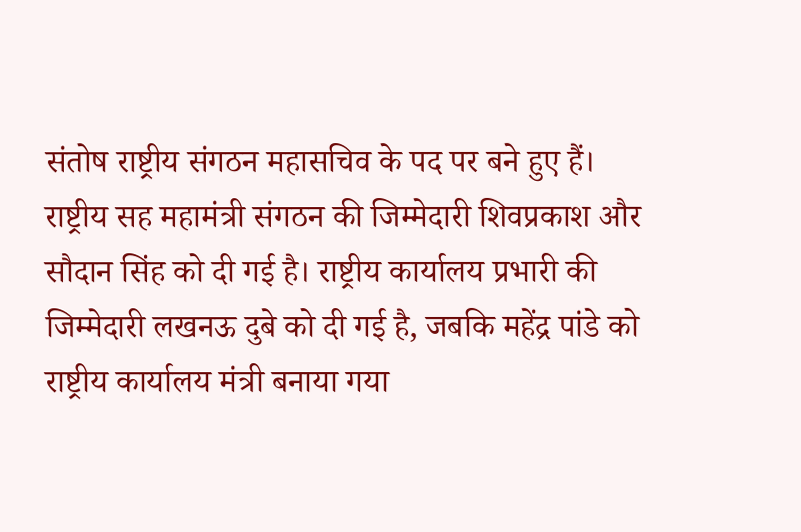संतोष राष्ट्रीय संगठन महासचिव के पद पर बने हुए हैं। राष्ट्रीय सह महामंत्री संगठन की जिम्मेदारी शिवप्रकाश और सौदान सिंह को दी गई है। राष्ट्रीय कार्यालय प्रभारी की जिम्मेदारी लखनऊ दुबे को दी गई है, जबकि महेंद्र पांडे को राष्ट्रीय कार्यालय मंत्री बनाया गया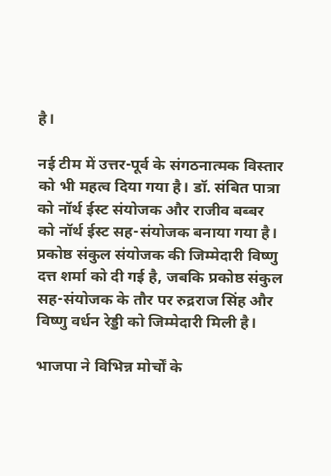है।

नई टीम में उत्तर-पूर्व के संगठनात्मक विस्तार को भी महत्व दिया गया है। डॉ. संबित पात्रा को नॉर्थ ईस्ट संयोजक और राजीव बब्बर को नॉर्थ ईस्ट सह-संयोजक बनाया गया है। प्रकोष्ठ संकुल संयोजक की जिम्मेदारी विष्णु दत्त शर्मा को दी गई है, जबकि प्रकोष्ठ संकुल सह-संयोजक के तौर पर रुद्रराज सिंह और विष्णु वर्धन रेड्डी को जिम्मेदारी मिली है।

भाजपा ने विभिन्न मोर्चों के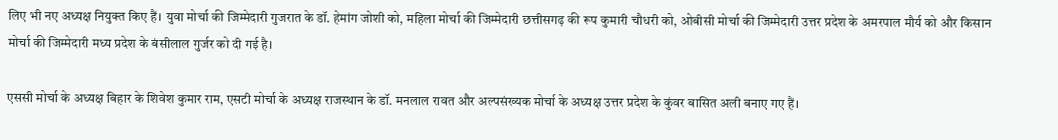लिए भी नए अध्यक्ष नियुक्त किए हैं। युवा मोर्चा की जिम्मेदारी गुजरात के डॉ. हेमांग जोशी को, महिला मोर्चा की जिम्मेदारी छत्तीसगढ़ की रूप कुमारी चौधरी को, ओबीसी मोर्चा की जिम्मेदारी उत्तर प्रदेश के अमरपाल मौर्य को और किसान मोर्चा की जिम्मेदारी मध्य प्रदेश के बंसीलाल गुर्जर को दी गई है।

एससी मोर्चा के अध्यक्ष बिहार के शिवेश कुमार राम, एसटी मोर्चा के अध्यक्ष राजस्थान के डॉ. मनलाल रावत और अल्पसंख्यक मोर्चा के अध्यक्ष उत्तर प्रदेश के कुंवर बासित अली बनाए गए हैं।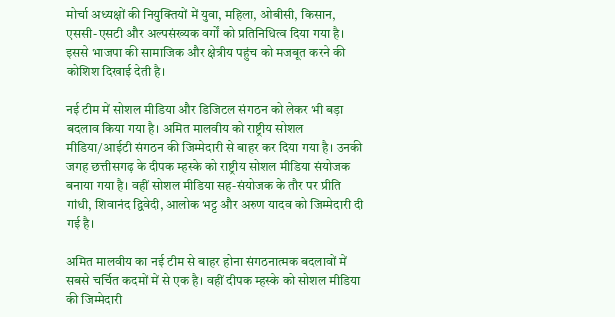मोर्चा अध्यक्षों की नियुक्तियों में युवा, महिला, ओबीसी, किसान, एससी-एसटी और अल्पसंख्यक वर्गों को प्रतिनिधित्व दिया गया है। इससे भाजपा की सामाजिक और क्षेत्रीय पहुंच को मजबूत करने की कोशिश दिखाई देती है।

नई टीम में सोशल मीडिया और डिजिटल संगठन को लेकर भी बड़ा बदलाव किया गया है। अमित मालवीय को राष्ट्रीय सोशल मीडिया/आईटी संगठन की जिम्मेदारी से बाहर कर दिया गया है। उनकी जगह छत्तीसगढ़ के दीपक म्हस्के को राष्ट्रीय सोशल मीडिया संयोजक बनाया गया है। वहीं सोशल मीडिया सह-संयोजक के तौर पर प्रीति गांधी, शिवानंद द्विवेदी, आलोक भट्ट और अरुण यादव को जिम्मेदारी दी गई है।

अमित मालवीय का नई टीम से बाहर होना संगठनात्मक बदलावों में सबसे चर्चित कदमों में से एक है। वहीं दीपक म्हस्के को सोशल मीडिया की जिम्मेदारी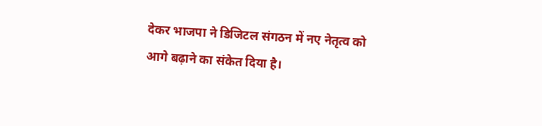देकर भाजपा ने डिजिटल संगठन में नए नेतृत्व को आगे बढ़ाने का संकेत दिया है।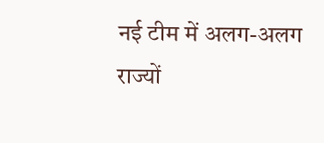नई टीम में अलग-अलग राज्यों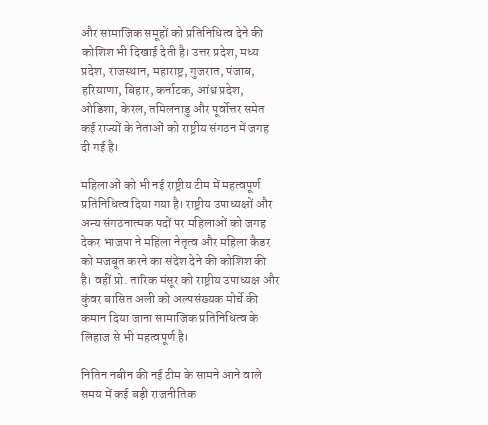और सामाजिक समूहों को प्रतिनिधित्व देने की कोशिश भी दिखाई देती है। उत्तर प्रदेश, मध्य प्रदेश, राजस्थान, महाराष्ट्र, गुजरात, पंजाब, हरियाणा, बिहार, कर्नाटक, आंध्र प्रदेश, ओडिशा, केरल, तमिलनाडु और पूर्वोत्तर समेत कई राज्यों के नेताओं को राष्ट्रीय संगठन में जगह दी गई है।

महिलाओं को भी नई राष्ट्रीय टीम में महत्वपूर्ण प्रतिनिधित्व दिया गया है। राष्ट्रीय उपाध्यक्षों और अन्य संगठनात्मक पदों पर महिलाओं को जगह देकर भाजपा ने महिला नेतृत्व और महिला कैडर को मजबूत करने का संदेश देने की कोशिश की है। वहीं प्रो. तारिक मंसूर को राष्ट्रीय उपाध्यक्ष और कुंवर बासित अली को अल्पसंख्यक मोर्चे की कमान दिया जाना सामाजिक प्रतिनिधित्व के लिहाज से भी महत्वपूर्ण है।

नितिन नबीन की नई टीम के सामने आने वाले समय में कई बड़ी राजनीतिक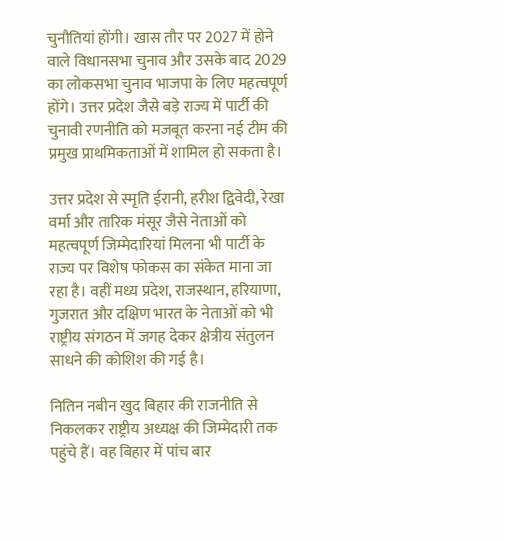चुनौतियां होंगी। खास तौर पर 2027 में होने वाले विधानसभा चुनाव और उसके बाद 2029 का लोकसभा चुनाव भाजपा के लिए महत्वपूर्ण होंगे। उत्तर प्रदेश जैसे बड़े राज्य में पार्टी की चुनावी रणनीति को मजबूत करना नई टीम की प्रमुख प्राथमिकताओं में शामिल हो सकता है।

उत्तर प्रदेश से स्मृति ईरानी, हरीश द्विवेदी, रेखा वर्मा और तारिक मंसूर जैसे नेताओं को महत्वपूर्ण जिम्मेदारियां मिलना भी पार्टी के राज्य पर विशेष फोकस का संकेत माना जा रहा है। वहीं मध्य प्रदेश, राजस्थान, हरियाणा, गुजरात और दक्षिण भारत के नेताओं को भी राष्ट्रीय संगठन में जगह देकर क्षेत्रीय संतुलन साधने की कोशिश की गई है।

नितिन नबीन खुद बिहार की राजनीति से निकलकर राष्ट्रीय अध्यक्ष की जिम्मेदारी तक पहुंचे हैं। वह बिहार में पांच बार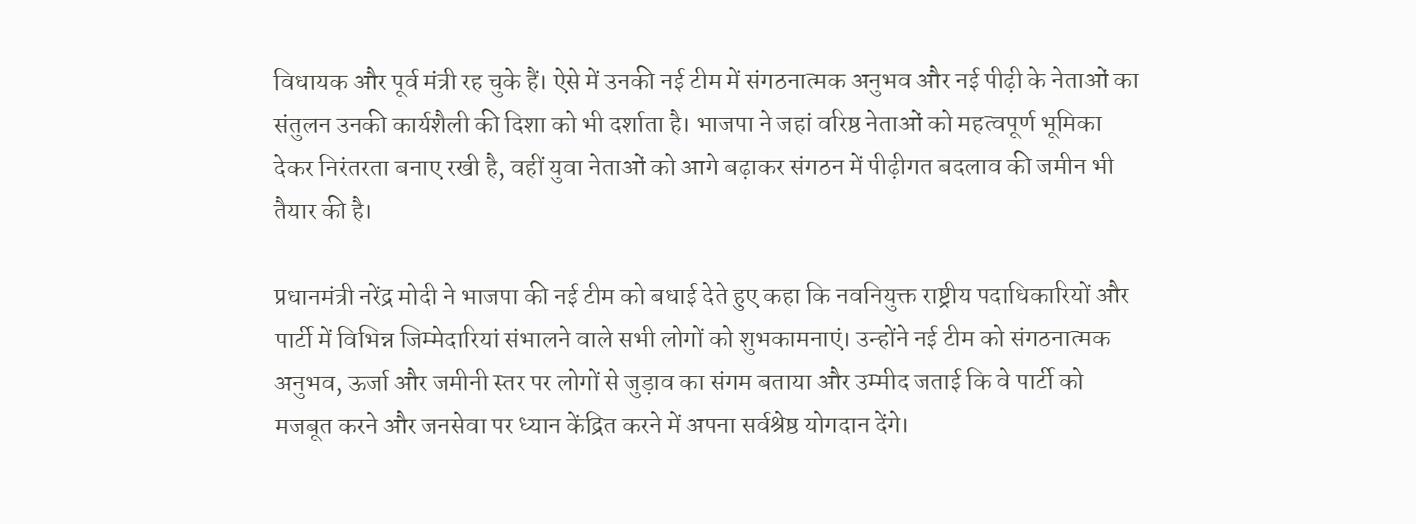विधायक और पूर्व मंत्री रह चुके हैं। ऐसे में उनकी नई टीम में संगठनात्मक अनुभव और नई पीढ़ी के नेताओं का संतुलन उनकी कार्यशैली की दिशा को भी दर्शाता है। भाजपा ने जहां वरिष्ठ नेताओं को महत्वपूर्ण भूमिका देकर निरंतरता बनाए रखी है, वहीं युवा नेताओं को आगे बढ़ाकर संगठन में पीढ़ीगत बदलाव की जमीन भी तैयार की है।

प्रधानमंत्री नरेंद्र मोदी ने भाजपा की नई टीम को बधाई देते हुए कहा कि नवनियुक्त राष्ट्रीय पदाधिकारियों और पार्टी में विभिन्न जिम्मेदारियां संभालने वाले सभी लोगों को शुभकामनाएं। उन्होंने नई टीम को संगठनात्मक अनुभव, ऊर्जा और जमीनी स्तर पर लोगों से जुड़ाव का संगम बताया और उम्मीद जताई कि वे पार्टी को मजबूत करने और जनसेवा पर ध्यान केंद्रित करने में अपना सर्वश्रेष्ठ योगदान देंगे।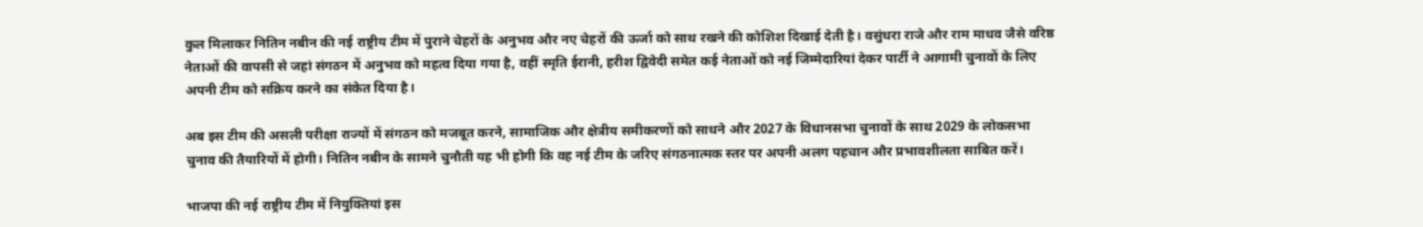कुल मिलाकर नितिन नबीन की नई राष्ट्रीय टीम में पुराने चेहरों के अनुभव और नए चेहरों की ऊर्जा को साथ रखने की कोशिश दिखाई देती है। वसुंधरा राजे और राम माधव जैसे वरिष्ठ नेताओं की वापसी से जहां संगठन में अनुभव को महत्व दिया गया है, वहीं स्मृति ईरानी, हरीश द्विवेदी समेत कई नेताओं को नई जिम्मेदारियां देकर पार्टी ने आगामी चुनावों के लिए अपनी टीम को सक्रिय करने का संकेत दिया है।

अब इस टीम की असली परीक्षा राज्यों में संगठन को मजबूत करने, सामाजिक और क्षेत्रीय समीकरणों को साधने और 2027 के विधानसभा चुनावों के साथ 2029 के लोकसभा चुनाव की तैयारियों में होगी। नितिन नबीन के सामने चुनौती यह भी होगी कि वह नई टीम के जरिए संगठनात्मक स्तर पर अपनी अलग पहचान और प्रभावशीलता साबित करें।

भाजपा की नई राष्ट्रीय टीम में नियुक्तियां इस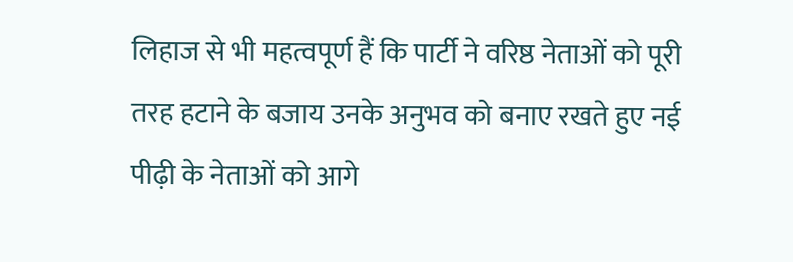लिहाज से भी महत्वपूर्ण हैं कि पार्टी ने वरिष्ठ नेताओं को पूरी तरह हटाने के बजाय उनके अनुभव को बनाए रखते हुए नई पीढ़ी के नेताओं को आगे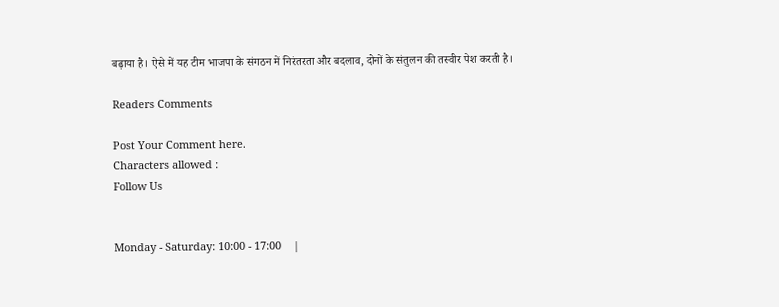बढ़ाया है। ऐसे में यह टीम भाजपा के संगठन में निरंतरता और बदलाव, दोनों के संतुलन की तस्वीर पेश करती है।

Readers Comments

Post Your Comment here.
Characters allowed :
Follow Us


Monday - Saturday: 10:00 - 17:00    |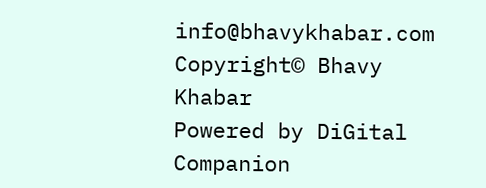info@bhavykhabar.com
Copyright© Bhavy Khabar
Powered by DiGital Companion